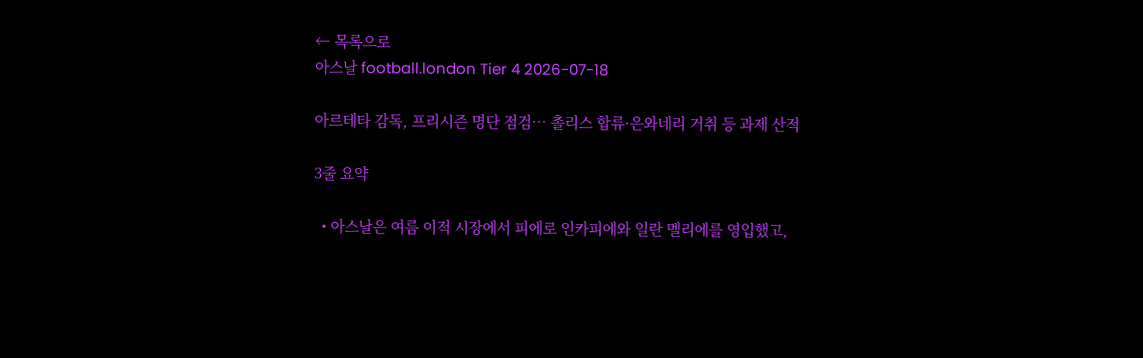← 목록으로
아스날 football.london Tier 4 2026-07-18

아르테타 감독, 프리시즌 명단 점검… 촐리스 합류·은와네리 거취 등 과제 산적

3줄 요약

  • 아스날은 여름 이적 시장에서 피에로 인카피에와 일란 멜리에를 영입했고,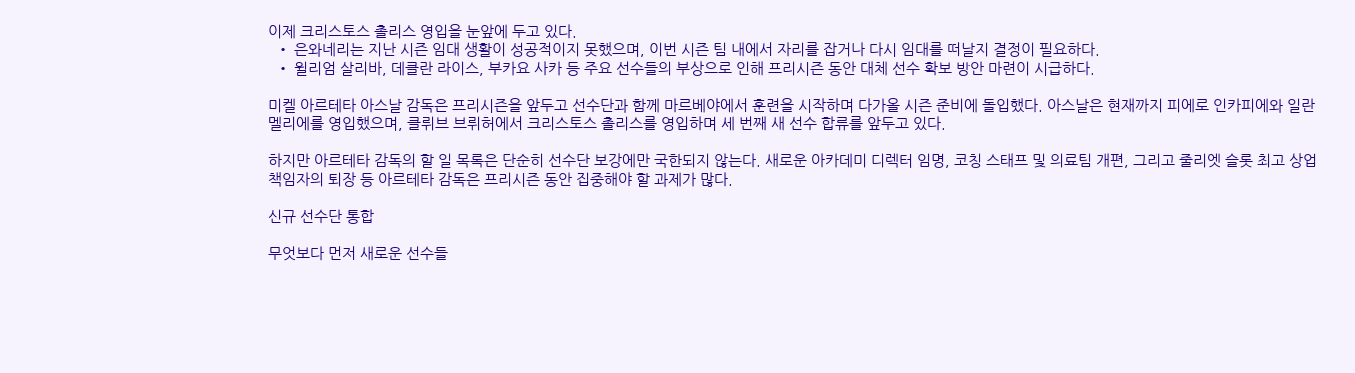이제 크리스토스 촐리스 영입을 눈앞에 두고 있다.
  • 은와네리는 지난 시즌 임대 생활이 성공적이지 못했으며, 이번 시즌 팀 내에서 자리를 잡거나 다시 임대를 떠날지 결정이 필요하다.
  • 윌리엄 살리바, 데클란 라이스, 부카요 사카 등 주요 선수들의 부상으로 인해 프리시즌 동안 대체 선수 확보 방안 마련이 시급하다.

미켈 아르테타 아스날 감독은 프리시즌을 앞두고 선수단과 함께 마르베야에서 훈련을 시작하며 다가올 시즌 준비에 돌입했다. 아스날은 현재까지 피에로 인카피에와 일란 멜리에를 영입했으며, 클뤼브 브뤼허에서 크리스토스 촐리스를 영입하며 세 번째 새 선수 합류를 앞두고 있다.

하지만 아르테타 감독의 할 일 목록은 단순히 선수단 보강에만 국한되지 않는다. 새로운 아카데미 디렉터 임명, 코칭 스태프 및 의료팀 개편, 그리고 줄리엣 슬롯 최고 상업 책임자의 퇴장 등 아르테타 감독은 프리시즌 동안 집중해야 할 과제가 많다.

신규 선수단 통합

무엇보다 먼저 새로운 선수들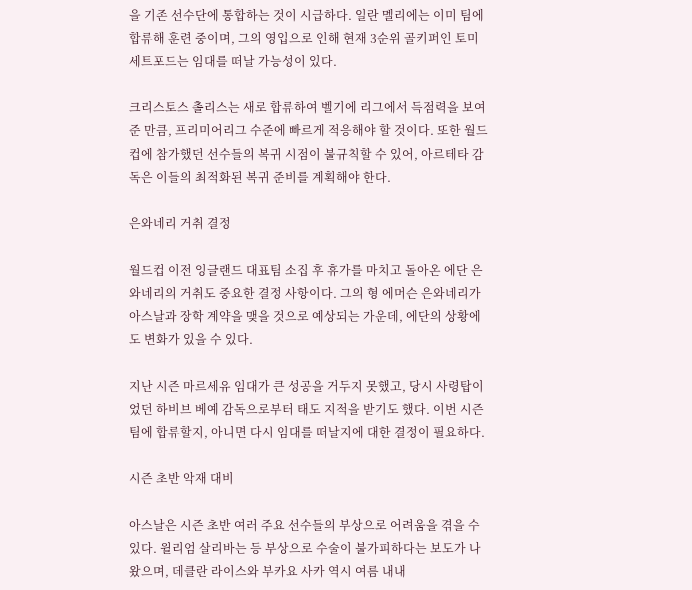을 기존 선수단에 통합하는 것이 시급하다. 일란 멜리에는 이미 팀에 합류해 훈련 중이며, 그의 영입으로 인해 현재 3순위 골키퍼인 토미 세트포드는 임대를 떠날 가능성이 있다.

크리스토스 촐리스는 새로 합류하여 벨기에 리그에서 득점력을 보여준 만큼, 프리미어리그 수준에 빠르게 적응해야 할 것이다. 또한 월드컵에 참가했던 선수들의 복귀 시점이 불규칙할 수 있어, 아르테타 감독은 이들의 최적화된 복귀 준비를 계획해야 한다.

은와네리 거취 결정

월드컵 이전 잉글랜드 대표팀 소집 후 휴가를 마치고 돌아온 에단 은와네리의 거취도 중요한 결정 사항이다. 그의 형 에머슨 은와네리가 아스날과 장학 계약을 맺을 것으로 예상되는 가운데, 에단의 상황에도 변화가 있을 수 있다.

지난 시즌 마르세유 임대가 큰 성공을 거두지 못했고, 당시 사령탑이었던 하비브 베예 감독으로부터 태도 지적을 받기도 했다. 이번 시즌 팀에 합류할지, 아니면 다시 임대를 떠날지에 대한 결정이 필요하다.

시즌 초반 악재 대비

아스날은 시즌 초반 여러 주요 선수들의 부상으로 어려움을 겪을 수 있다. 윌리엄 살리바는 등 부상으로 수술이 불가피하다는 보도가 나왔으며, 데클란 라이스와 부카요 사카 역시 여름 내내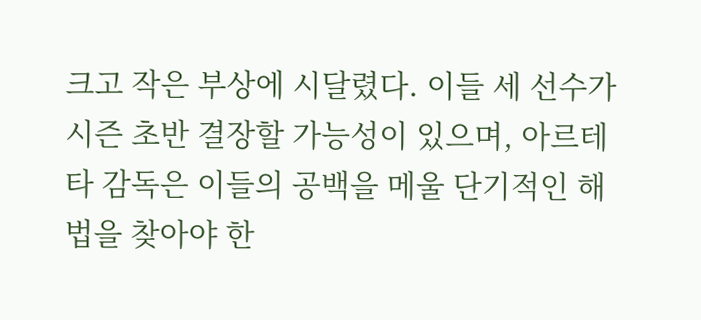크고 작은 부상에 시달렸다. 이들 세 선수가 시즌 초반 결장할 가능성이 있으며, 아르테타 감독은 이들의 공백을 메울 단기적인 해법을 찾아야 한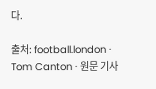다.

출처: football.london · Tom Canton · 원문 기사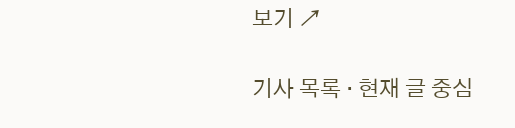보기 ↗

기사 목록 · 현재 글 중심